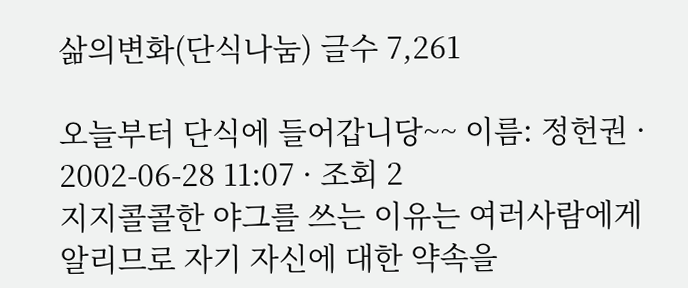삶의변화(단식나눔) 글수 7,261

오늘부터 단식에 들어갑니당~~ 이름: 정헌권 · 2002-06-28 11:07 · 조회 2
지지콜콜한 야그를 쓰는 이유는 여러사람에게 알리므로 자기 자신에 대한 약속을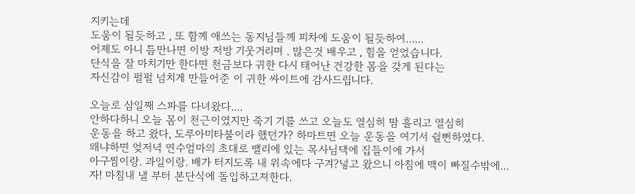지키는데
도움이 될듯하고 , 또 함께 애쓰는 동지님들께 피차에 도움이 될듯하여......
어제도 아니 틈만나면 이방 저방 기웃거리며 . 많은것 배우고 , 힘을 얻었습니다.
단식을 잘 마치기만 한다면 천금보다 귀한 다시 태어난 건강한 몸을 갖게 된다는
자신감이 펄펄 넘치게 만들어준 이 귀한 싸이트에 감사드립니다.

오늘로 삼일째 스파를 다녀왔다....
안하다하니 오늘 몸이 천근이였지만 죽기 기를 쓰고 오늘도 열심히 땀 흘리고 열심히
운동을 하고 왔다, 도루아미타불이라 했던가? 하마트면 오늘 운동을 여기서 쉴뻔하였다.
왜냐하면 엊저녁 연수엄마의 초대로 밸리에 있는 목사님댁에 집들이에 가서
아구찜이랑. 과일이랑. 배가 터지도록 내 위속에다 구겨?넣고 왔으니 아침에 맥이 빠질수밖에...
자! 마침내 낼 부터 본단식에 돌입하고져한다.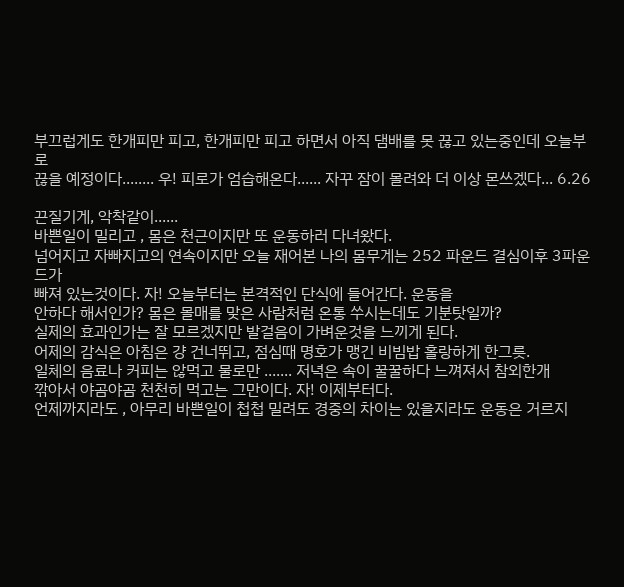부끄럽게도 한개피만 피고, 한개피만 피고 하면서 아직 댐배를 못 끊고 있는중인데 오늘부로
끊을 예정이다........ 우! 피로가 엄습해온다...... 자꾸 잠이 몰려와 더 이상 몬쓰겠다... 6.26

끈질기게, 악착같이......
바쁜일이 밀리고 , 몸은 천근이지만 또 운동하러 다녀왔다.
넘어지고 자빠지고의 연속이지만 오늘 재어본 나의 몸무게는 252 파운드 결심이후 3파운드가
빠져 있는것이다. 자! 오늘부터는 본격적인 단식에 들어간다. 운동을
안하다 해서인가? 몸은 몰매를 맞은 사람처럼 온통 쑤시는데도 기분탓일까?
실제의 효과인가는 잘 모르겠지만 발걸음이 가벼운것을 느끼게 된다.
어제의 감식은 아침은 걍 건너뛰고, 점심때 명호가 맹긴 비빔밥 홀랑하게 한그릇.
일체의 음료나 커피는 않먹고 물로만 ....... 저녁은 속이 꿀꿀하다 느껴져서 참외한개
깎아서 야곰야곰 천천히 먹고는 그만이다. 자! 이제부터다.
언제까지라도 , 아무리 바쁜일이 첩첩 밀려도 경중의 차이는 있을지라도 운동은 거르지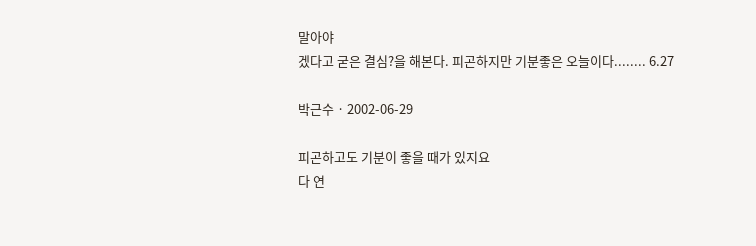말아야
겠다고 굳은 결심?을 해본다. 피곤하지만 기분좋은 오늘이다........ 6.27

박근수 · 2002-06-29

피곤하고도 기분이 좋을 때가 있지요
다 연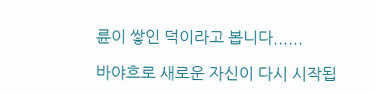륜이 쌓인 덕이라고 봅니다......

바야흐로 새로운 자신이 다시 시작됩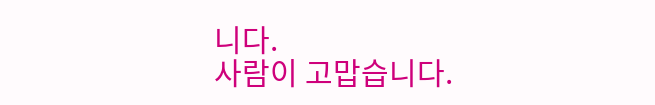니다.
사람이 고맙습니다.